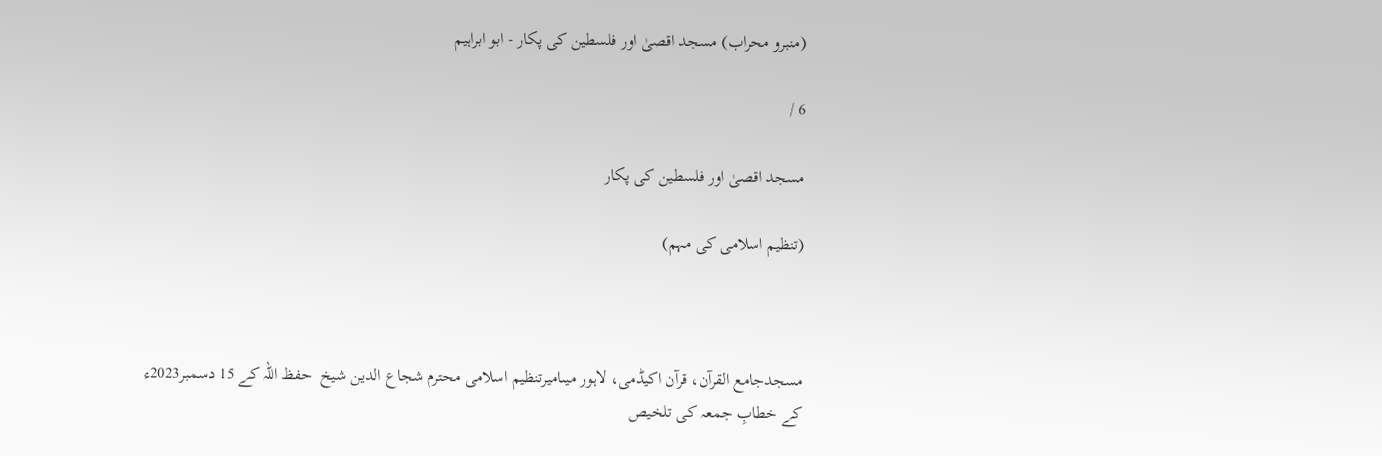(منبرو محراب) مسجد اقصیٰ اور فلسطین کی پکار - ابو ابراہیم

6 /

مسجد اقصیٰ اور فلسطین کی پکار

(تنظیم اسلامی کی مہم)



مسجدجامع القرآن، قرآن اکیڈمی، لاہور میںامیرتنظیم اسلامی محترم شجاع الدین شیخ  حفظ اللہ کے 15 دسمبر2023ء کے خطابِ جمعہ کی تلخیص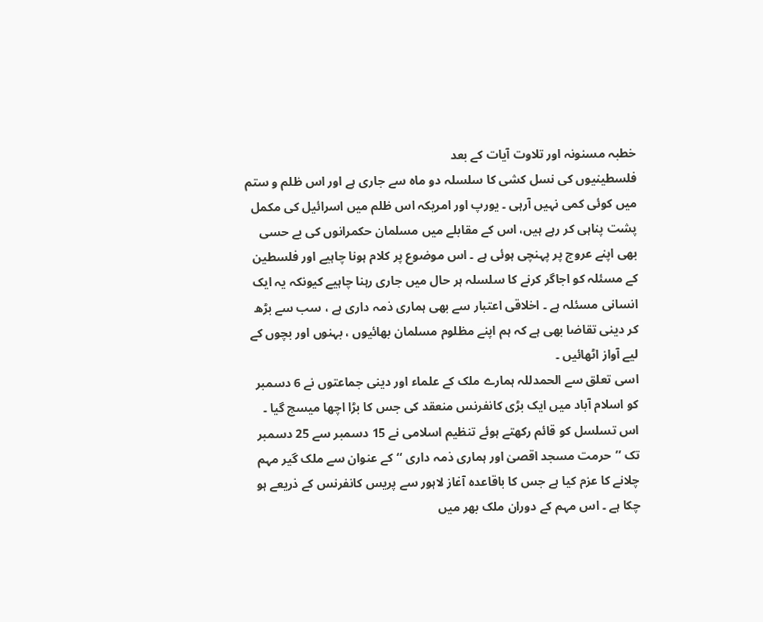خطبہ مسنونہ اور تلاوت آیات کے بعد
فلسطینیوں کی نسل کشی کا سلسلہ دو ماہ سے جاری ہے اور اس ظلم و ستم میں کوئی کمی نہیں آرہی ۔ یورپ اور امریکہ اس ظلم میں اسرائیل کی مکمل پشت پناہی کر رہے ہیں، اس کے مقابلے میں مسلمان حکمرانوں کی بے حسی بھی اپنے عروج پر پہنچی ہوئی ہے ۔ اس موضوع پر کلام ہونا چاہیے اور فلسطین کے مسئلہ کو اجاگر کرنے کا سلسلہ ہر حال میں جاری رہنا چاہیے کیونکہ یہ ایک انسانی مسئلہ ہے ۔ اخلاقی اعتبار سے بھی ہماری ذمہ داری ہے ، سب سے بڑھ کر دینی تقاضا بھی ہے کہ ہم اپنے مظلوم مسلمان بھائیوں ، بہنوں اور بچوں کے لیے آواز اٹھائیں ۔
اسی تعلق سے الحمدللہ ہمارے ملک کے علماء اور دینی جماعتوں نے 6 دسمبر کو اسلام آباد میں ایک بڑی کانفرنس منعقد کی جس کا بڑا اچھا میسج گیا ۔ اس تسلسل کو قائم رکھتے ہوئے تنظیم اسلامی نے 15 دسمبر سے 25 دسمبر تک ’’حرمت مسجد اقصیٰ اور ہماری ذمہ داری ‘‘کے عنوان سے ملک گیر مہم چلانے کا عزم کیا ہے جس کا باقاعدہ آغاز لاہور سے پریس کانفرنس کے ذریعے ہو چکا ہے ۔ اس مہم کے دوران ملک بھر میں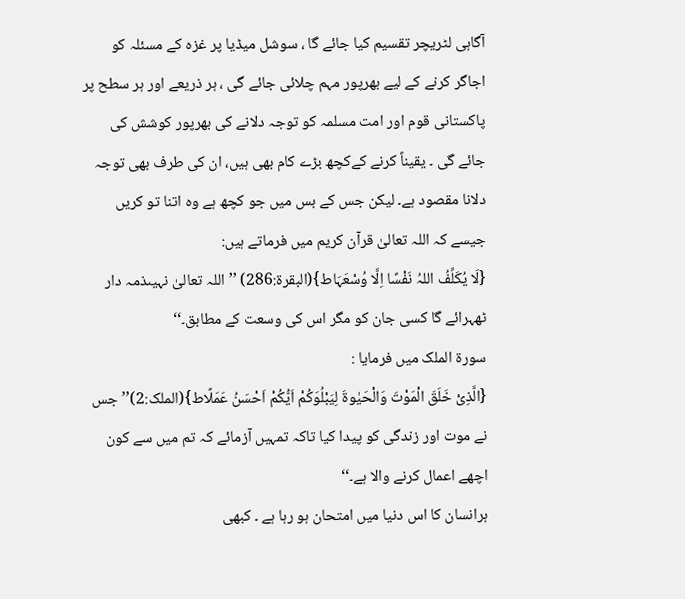آگاہی لٹریچر تقسیم کیا جائے گا ، سوشل میڈیا پر غزہ کے مسئلہ کو اجاگر کرنے کے لیے بھرپور مہم چلائی جائے گی ، ہر ذریعے اور ہر سطح پر پاکستانی قوم اور امت مسلمہ کو توجہ دلانے کی بھرپور کوشش کی جائے گی ۔ یقیناً کرنے کےکچھ بڑے کام بھی ہیں، ان کی طرف بھی توجہ دلانا مقصود ہے۔ لیکن جس کے بس میں جو کچھ ہے وہ اتنا تو کریں جیسے کہ اللہ تعالیٰ قرآن کریم میں فرماتے ہیں:
{لَا یُکَلِّفُ اللہُ نَفْسًا اِلَّا وُسْعَہَاط}(البقرۃ:286) ’’اللہ تعالیٰ نہیںذمہ دار ٹھہرائے گا کسی جان کو مگر اس کی وسعت کے مطابق۔‘‘
سورۃ الملک میں فرمایا :
{الَّذِیْ خَلَقَ الْمَوْتَ وَالْحَیٰوۃَ لِیَبْلُوَکُمْ اَیُّکُمْ اَحْسَنُ عَمَلًاط}(الملک:2)’’جس نے موت اور زندگی کو پیدا کیا تاکہ تمہیں آزمائے کہ تم میں سے کون اچھے اعمال کرنے والا ہے۔‘‘
ہرانسان کا اس دنیا میں امتحان ہو رہا ہے ۔ کبھی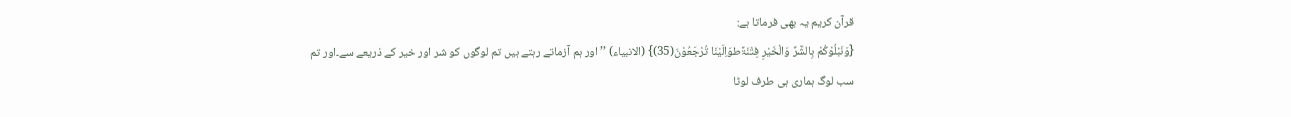قرآن کریم یہ بھی فرماتا ہے:
{وَنَبْلُوْکُمْ بِالشَّرِّ وَالْخَیْرِ فِتْنَۃًطوَاِلَیْنَا تُرْجَعُوْنَ(35)} (الانبیاء) ’’اور ہم آزماتے رہتے ہیں تم لوگوں کو شر اور خیر کے ذریعے سے۔اور تم سب لوگ ہماری ہی طرف لوٹا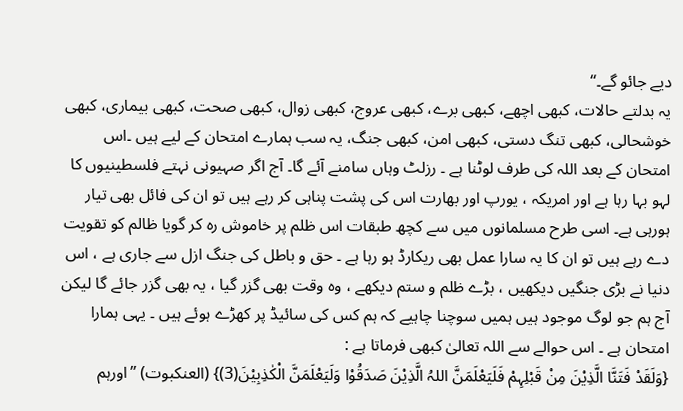دیے جائو گے۔‘‘
یہ بدلتے حالات، کبھی اچھے، کبھی برے، کبھی عروج، کبھی زوال، کبھی صحت، کبھی بیماری، کبھی خوشحالی، کبھی تنگ دستی، کبھی امن، کبھی جنگ، یہ سب ہمارے امتحان کے لیے ہیں ۔اس امتحان کے بعد اللہ کی طرف لوٹنا ہے ۔ رزلٹ وہاں سامنے آئے گا۔ آج اگر صہیونی نہتے فلسطینیوں کا لہو بہا رہا ہے اور امریکہ ، یورپ اور بھارت اس کی پشت پناہی کر رہے ہیں تو ان کی فائل بھی تیار ہورہی ہے۔ اسی طرح مسلمانوں میں سے کچھ طبقات اس ظلم پر خاموش رہ کر گویا ظالم کو تقویت دے رہے ہیں تو ان کا یہ سارا عمل بھی ریکارڈ ہو رہا ہے ۔ حق و باطل کی جنگ ازل سے جاری ہے ، اس دنیا نے بڑی جنگیں دیکھیں ، بڑے ظلم و ستم دیکھے ، وہ وقت بھی گزر گیا ، یہ بھی گزر جائے گا لیکن آج ہم جو لوگ موجود ہیں ہمیں سوچنا چاہیے کہ ہم کس کی سائیڈ پر کھڑے ہوئے ہیں ۔ یہی ہمارا امتحان ہے ۔ اس حوالے سے اللہ تعالیٰ کبھی فرماتا ہے :
{وَلَقَدْ فَتَنَّا الَّذِیْنَ مِنْ قَبْلِہِمْ فَلَیَعْلَمَنَّ اللہُ الَّذِیْنَ صَدَقُوْا وَلَیَعْلَمَنَّ الْکٰذِبِیْنَ(3)} (العنکبوت) ’’اورہم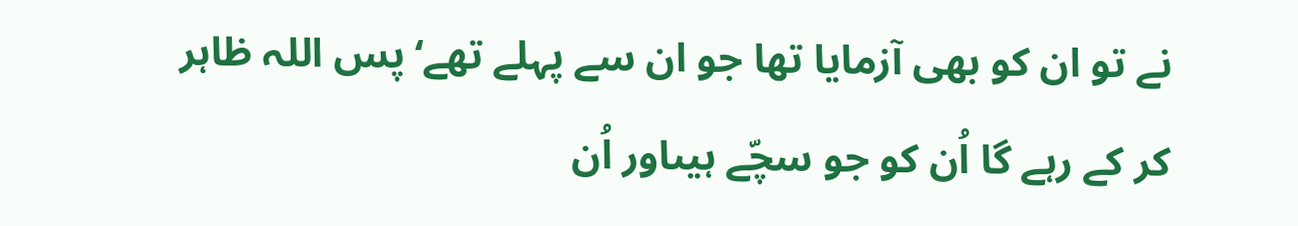نے تو ان کو بھی آزمایا تھا جو ان سے پہلے تھے‘پس اللہ ظاہر کر کے رہے گا اُن کو جو سچّے ہیںاور اُن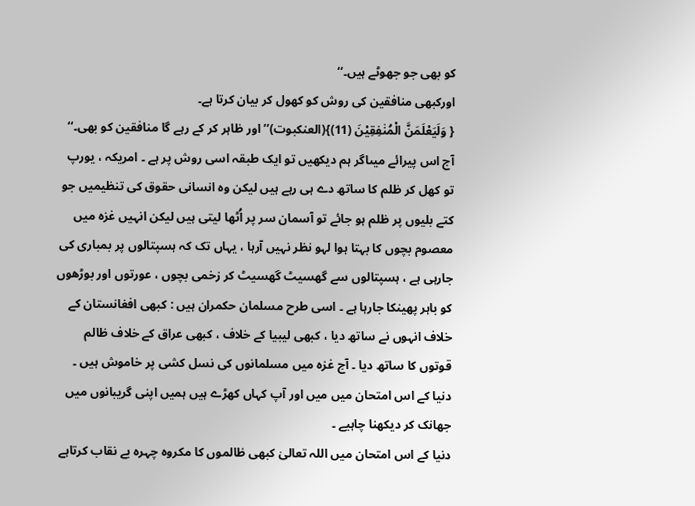کو بھی جو جھوٹے ہیں۔‘‘
اورکبھی منافقین کی روش کو کھول کر بیان کرتا ہے۔
{ وَلَیَعْلَمَنَّ الْمُنٰفِقِیْنَ (11)}(العنکبوت)’’ اور ظاہر کر کے رہے گا منافقین کو بھی۔‘‘
آج اس پیرائے میںاگر ہم دیکھیں تو ایک طبقہ اسی روش پر ہے ۔ امریکہ ، یورپ تو کھل کر ظلم کا ساتھ دے ہی رہے ہیں لیکن وہ انسانی حقوق کی تنظیمیں جو کتے بلیوں پر ظلم ہو جائے تو آسمان سر پر اُٹھا لیتی ہیں لیکن انہیں غزہ میں معصوم بچوں کا بہتا ہوا لہو نظر نہیں آرہا ، یہاں تک کہ ہسپتالوں پر بمباری کی جارہی ہے ، ہسپتالوں سے گھسیٹ گھسیٹ کر زخمی بچوں ، عورتوں اور بوڑھوں کو باہر پھینکا جارہا ہے ۔ اسی طرح مسلمان حکمران ہیں : کبھی افغانستان کے خلاف انہوں نے ساتھ دیا ، کبھی لیبیا کے خلاف ، کبھی عراق کے خلاف ظالم قوتوں کا ساتھ دیا ۔ آج غزہ میں مسلمانوں کی نسل کشی پر خاموش ہیں ۔ دنیا کے اس امتحان میں میں اور آپ کہاں کھڑے ہیں ہمیں اپنی گریبانوں میں جھانک کر دیکھنا چاہیے ۔
دنیا کے اس امتحان میں اللہ تعالیٰ کبھی ظالموں کا مکروہ چہرہ بے نقاب کرتاہے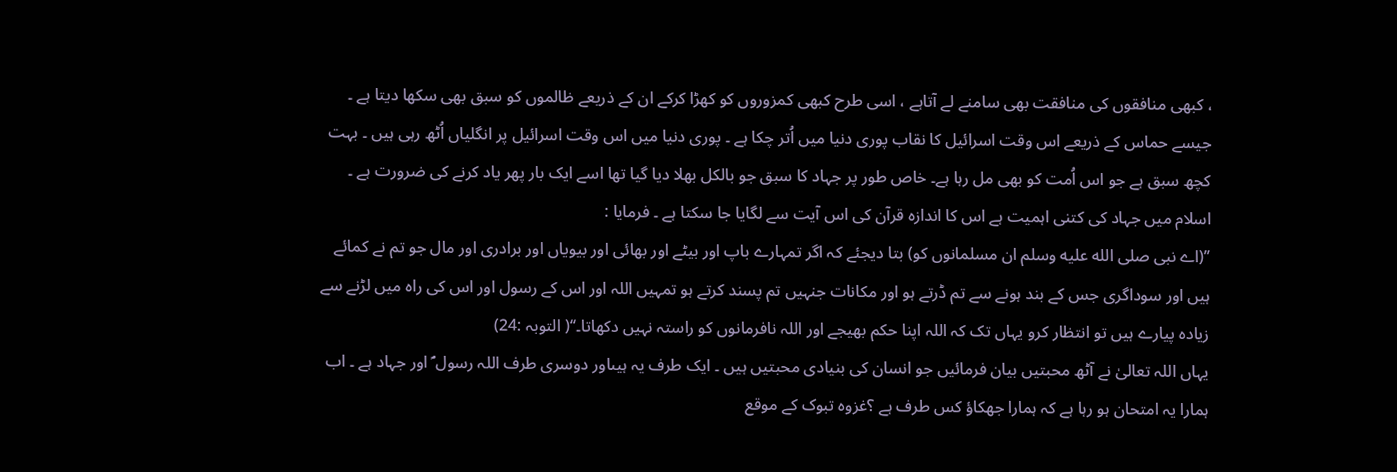، کبھی منافقوں کی منافقت بھی سامنے لے آتاہے ، اسی طرح کبھی کمزوروں کو کھڑا کرکے ان کے ذریعے ظالموں کو سبق بھی سکھا دیتا ہے ۔ جیسے حماس کے ذریعے اس وقت اسرائیل کا نقاب پوری دنیا میں اُتر چکا ہے ۔ پوری دنیا میں اس وقت اسرائیل پر انگلیاں اُٹھ رہی ہیں ۔ بہت کچھ سبق ہے جو اس اُمت کو بھی مل رہا ہے۔ خاص طور پر جہاد کا سبق جو بالکل بھلا دیا گیا تھا اسے ایک بار پھر یاد کرنے کی ضرورت ہے ۔ اسلام میں جہاد کی کتنی اہمیت ہے اس کا اندازہ قرآن کی اس آیت سے لگایا جا سکتا ہے ۔ فرمایا :
’’(اے نبی صلى الله عليه وسلم ان مسلمانوں کو) بتا دیجئے کہ اگر تمہارے باپ اور بیٹے اور بھائی اور بیویاں اور برادری اور مال جو تم نے کمائے ہیں اور سوداگری جس کے بند ہونے سے تم ڈرتے ہو اور مکانات جنہیں تم پسند کرتے ہو تمہیں اللہ اور اس کے رسول اور اس کی راہ میں لڑنے سے زیادہ پیارے ہیں تو انتظار کرو یہاں تک کہ اللہ اپنا حکم بھیجے اور اللہ نافرمانوں کو راستہ نہیں دکھاتا۔‘‘( التوبہ :24)
یہاں اللہ تعالیٰ نے آٹھ محبتیں بیان فرمائیں جو انسان کی بنیادی محبتیں ہیں ۔ ایک طرف یہ ہیںاور دوسری طرف اللہ رسول ؐ اور جہاد ہے ۔ اب ہمارا یہ امتحان ہو رہا ہے کہ ہمارا جھکاؤ کس طرف ہے ؟غزوہ تبوک کے موقع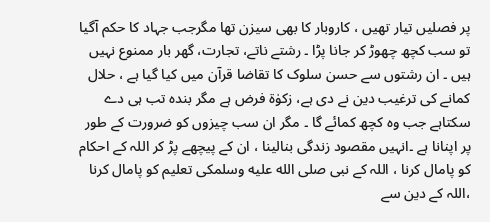پر فصلیں تیار تھیں ، کاروبار کا بھی سیزن تھا مگرجب جہاد کا حکم آگیا تو سب کچھ چھوڑ کر جانا پڑا ۔ رشتے ناتے، تجارت، گھر بار ممنوع نہیں ہیں ۔ ان رشتوں سے حسن سلوک کا تقاضا قرآن میں کیا گیا ہے ، حلال کمانے کی ترغیب دین نے دی ہے، زکوٰۃ فرض ہے مگر بندہ تب ہی دے سکتاہے جب وہ کچھ کمائے گا ۔ مگر ان سب چیزوں کو ضرورت کے طور پر اپنانا ہے ۔انہیں مقصود زندگی بنالینا ، ان کے پیچھے پڑ کر اللہ کے احکام کو پامال کرنا ، اللہ کے نبی صلى الله عليه وسلمکی تعلیم کو پامال کرنا ،اللہ کے دین سے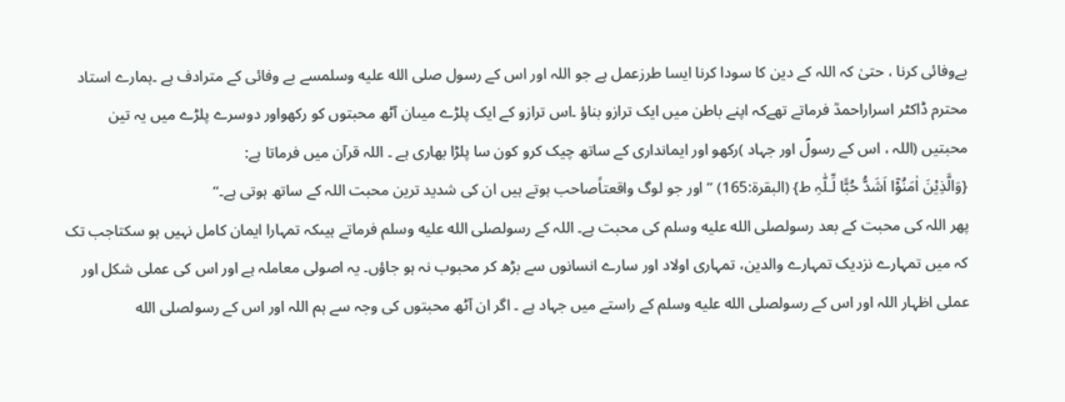بےوفائی کرنا ، حتیٰ کہ اللہ کے دین کا سودا کرنا ایسا طرزعمل ہے جو اللہ اور اس کے رسول صلى الله عليه وسلمسے بے وفائی کے مترادف ہے ۔ہمارے استاد محترم ڈاکٹر اسراراحمدؒ فرماتے تھےکہ اپنے باطن میں ایک ترازو بناؤ ۔اس ترازو کے ایک پلڑے میںان آٹھ محبتوں کو رکھواور دوسرے پلڑے میں یہ تین محبتیں (اللہ ، اس کے رسولؐ اور جہاد )رکھو اور ایمانداری کے ساتھ چیک کرو کون سا پلڑا بھاری ہے ۔ اللہ قرآن میں فرماتا ہے:
{وَالَّذِیْنَ اٰمَنُوْٓا اَشَدُّ حُبًّا لِّـلّٰہِ ط} (البقرۃ:165) ’’اور جو لوگ واقعتاًصاحب ہوتے ہیں ان کی شدید ترین محبت اللہ کے ساتھ ہوتی ہے۔‘‘
پھر اللہ کی محبت کے بعد رسولصلى الله عليه وسلم کی محبت ہے۔ اللہ کے رسولصلى الله عليه وسلم فرماتے ہیںکہ تمہارا ایمان کامل نہیں ہو سکتاجب تک کہ میں تمہارے نزدیک تمہارے والدین، تمہاری اولاد اور سارے انسانوں سے بڑھ کر محبوب نہ ہو جاؤں۔ یہ اصولی معاملہ ہے اور اس کی عملی شکل اور عملی اظہار اللہ اور اس کے رسولصلى الله عليه وسلم کے راستے میں جہاد ہے ۔ اگر ان آٹھ محبتوں کی وجہ سے ہم اللہ اور اس کے رسولصلى الله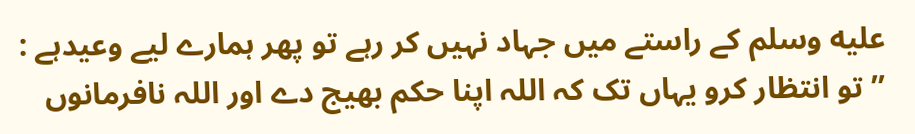عليه وسلم کے راستے میں جہاد نہیں کر رہے تو پھر ہمارے لیے وعیدہے :
’’ تو انتظار کرو یہاں تک کہ اللہ اپنا حکم بھیج دے اور اللہ نافرمانوں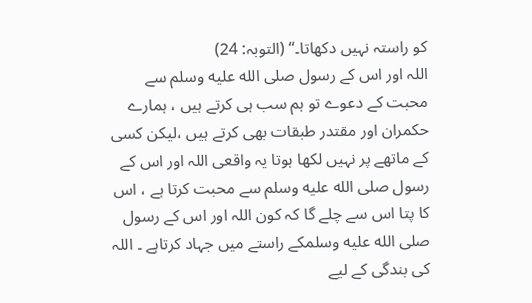کو راستہ نہیں دکھاتا۔‘‘ (التوبہ: 24)
اللہ اور اس کے رسول صلى الله عليه وسلم سے محبت کے دعوے تو ہم سب ہی کرتے ہیں ، ہمارے حکمران اور مقتدر طبقات بھی کرتے ہیں ،لیکن کسی کے ماتھے پر نہیں لکھا ہوتا یہ واقعی اللہ اور اس کے رسول صلى الله عليه وسلم سے محبت کرتا ہے ، اس کا پتا اس سے چلے گا کہ کون اللہ اور اس کے رسول صلى الله عليه وسلمکے راستے میں جہاد کرتاہے ۔ اللہ کی بندگی کے لیے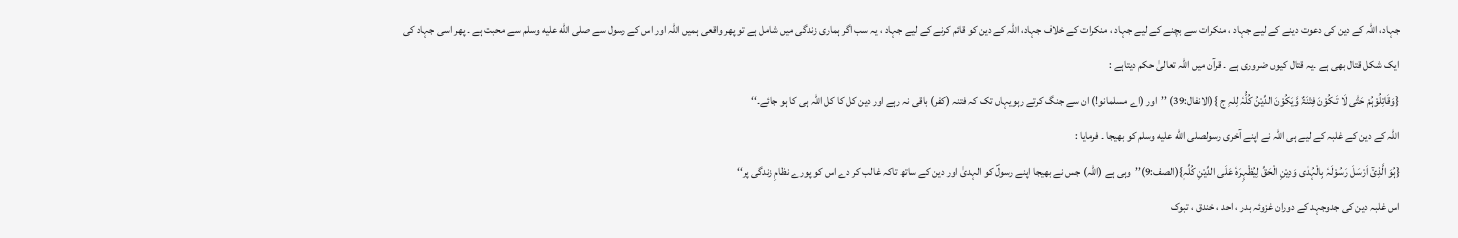جہاد، اللہ کے دین کی دعوت دینے کے لیے جہاد ، منکرات سے بچنے کے لیے جہاد ، منکرات کے خلاف جہاد، اللہ کے دین کو قائم کرنے کے لیے جہاد ، یہ سب اگر ہماری زندگی میں شامل ہے تو پھر واقعی ہمیں اللہ اور اس کے رسول سے صلى الله عليه وسلم سے محبت ہے ۔ پھر اسی جہاد کی ایک شکل قتال بھی ہے ۔یہ قتال کیوں ضروری ہے ۔ قرآن میں اللہ تعالیٰ حکم دیتاہے :
{وَقَاتِلُوْہُمْ حَتّٰی لَا تَـکُوْنَ فِتْنَۃٌ وَّیَکُوْنَ الدِّیْنُ کُلُّہٗ لِلہِ ج }(الانفال:39) ’’اور (اے مسلمانو!) ان سے جنگ کرتے رہویہاں تک کہ فتنہ (کفر) باقی نہ رہے اور دین کل کا کل اللہ ہی کا ہو جائے۔‘‘
اللہ کے دین کے غلبہ کے لیے ہی اللہ نے اپنے آخری رسولصلى الله عليه وسلم کو بھیجا ۔ فرمایا :
{ہُوَ الَّذِیْٓ اَرْسَلَ رَسُوْلَہٗ بِالْہُدٰی وَدِیْنِ الْحَقِّ لِیُظْہِرَہٗ عَلَی الدِّیْنِ کُلِّہٖ}(الصف:9)’’وہی ہے (اللہ) جس نے بھیجا اپنے رسولؐ کو الہدیٰ اور دین کے ساتھ تاکہ غالب کر دے اس کو پورے نظامِ زندگی پر‘‘
اس غلبہ دین کی جدوجہد کے دوران غزوئہ بدر ، احد ، خندق ، تبوک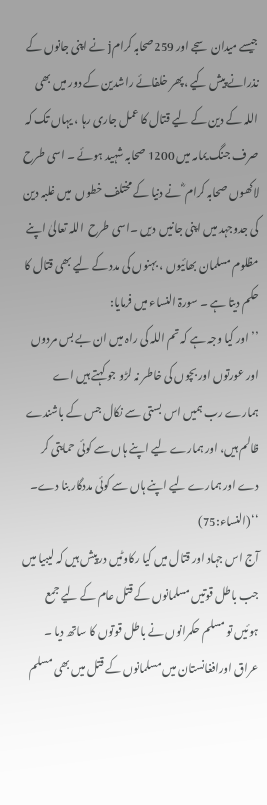جیسے میدان سجے اور 259صحابہ کرامj نے اپنی جانوں کے نذرانے پیش کیے ،پھر خلفائے راشدین کے دور میں بھی اللہ کے دین کے لیے قتال کا عمل جاری رہا ، یہاں تک کہ صرف جنگ یمامہ میں 1200 صحابہ شہید ہوئے ۔ اسی طرح لاکھوں صحابہ کرام ؓ نے دنیا کے مختلف خطوں  میں غلبہ دین کی جدوجہد میں اپنی جانیں  دیں ۔اسی طرح  اللہ تعالیٰ اپنے مظلوم مسلمان بھائیوں ، بہنوں کی مدد کے لیے بھی قتال کا حکم دیتا ہے ۔ سورۃ النساء میں فرمایا:
’’اور کیا وجہ ہے کہ تم اللہ کی راہ میں ان بے بس مردوں اور عورتوں اور بچوں کی خاطر نہ لڑو جو کہتے ہیں اے ہمارے رب ہمیں اس بستی سے نکال جس کے باشندے ظالم ہیں، اور ہمارے لیے اپنے ہاں سے کوئی حمایتی کر دے اور ہمارے لیے اپنے ہاں سے کوئی مددگار بنا دے۔ ‘‘(النساء:75)
آج اس جہاد اور قتال میں کیا رکاوٹیں درپیش ہیں کہ لیبیا میں جب باطل قوتیں مسلمانوں کے قتل عام کے لیے جمع ہوئیں تو مسلم حکمرانوں نے باطل قوتوں کا ساتھ دیا ۔ عراق اورافغانستان میں مسلمانوں کے قتل میں بھی مسلم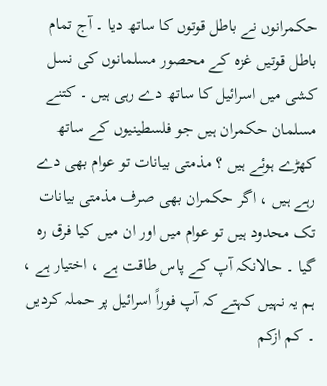حکمرانوں نے باطل قوتوں کا ساتھ دیا ۔ آج تمام باطل قوتیں غزہ کے محصور مسلمانوں کی نسل کشی میں اسرائیل کا ساتھ دے رہی ہیں ۔ کتنے مسلمان حکمران ہیں جو فلسطینیوں کے ساتھ کھڑے ہوئے ہیں ؟ مذمتی بیانات تو عوام بھی دے رہے ہیں ، اگر حکمران بھی صرف مذمتی بیانات تک محدود ہیں تو عوام میں اور ان میں کیا فرق رہ گیا ۔ حالانکہ آپ کے پاس طاقت ہے ، اختیار ہے ، ہم یہ نہیں کہتے کہ آپ فوراً اسرائیل پر حملہ کردیں ۔ کم ازکم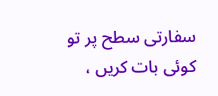سفارتی سطح پر تو کوئی بات کریں ،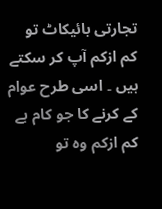تجارتی بائیکاٹ تو کم ازکم آپ کر سکتے ہیں ۔ اسی طرح عوام کے کرنے کا جو کام ہے کم ازکم وہ تو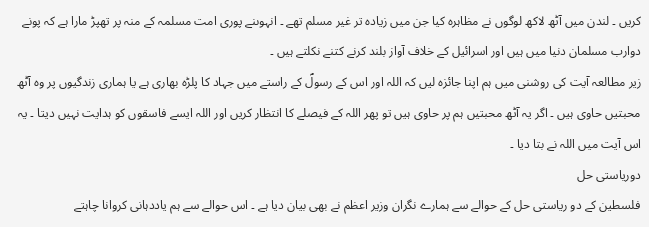کریں ۔ لندن میں آٹھ لاکھ لوگوں نے مظاہرہ کیا جن میں زیادہ تر غیر مسلم تھے ۔ انہوںنے پوری امت مسلمہ کے منہ پر تھپڑ مارا ہے کہ پونے دوارب مسلمان دنیا میں ہیں اور اسرائیل کے خلاف آواز بلند کرنے کتنے نکلتے ہیں ۔
زیر مطالعہ آیت کی روشنی میں ہم اپنا جائزہ لیں کہ اللہ اور اس کے رسولؐ کے راستے میں جہاد کا پلڑہ بھاری ہے یا ہماری زندگیوں پر وہ آٹھ محبتیں حاوی ہیں ۔ اگر یہ آٹھ محبتیں ہم پر حاوی ہیں تو پھر اللہ کے فیصلے کا انتظار کریں اور اللہ ایسے فاسقوں کو ہدایت نہیں دیتا ۔ یہ اس آیت میں اللہ نے بتا دیا ۔
دوریاستی حل
فلسطین کے دو ریاستی حل کے حوالے سے ہمارے نگران وزیر اعظم نے بھی بیان دیا ہے ۔ اس حوالے سے ہم یاددہانی کروانا چاہتے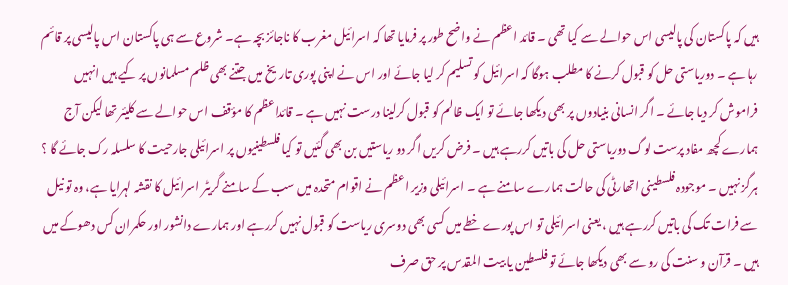ہیں کہ پاکستان کی پالیسی اس حوالے سے کیا تھی ۔ قائد اعظم نے واضح طور پر فرمایا تھا کہ اسرائیل مغرب کا ناجائز بچہ ہے۔ شروع سے ہی پاکستان اس پالیسی پر قائم رہا ہے ۔ دوریاستی حل کو قبول کرنے کا مطلب ہوگا کہ اسرائیل کو تسلیم کر لیا جائے اور اس نے اپنی پوری تاریخ میں جتنے بھی ظلم مسلمانوں پر کیے ہیں انہیں فراموش کر دیا جائے ۔ اگر انسانی بنیادوں پر بھی دیکھا جائے تو ایک ظالم کو قبول کرلینا درست نہیں ہے ۔ قائداعظم کا مؤقف اس حوالے سے کلیئر تھا لیکن آج ہمارے کچھ مفاد پرست لوگ دوریاستی حل کی باتیں کررہے ہیں ۔ فرض کریں اگر دو ریاستیں بن بھی گئیں تو کیا فلسطینیوں پر اسرائیلی جارحیت کا سلسلہ رک جائے گا ؟ ہرگز نہیں ۔ موجودہ فلسطینی اتھارٹی کی حالت ہمارے سامنے ہے ۔ اسرائیلی وزیر اعظم نے اقوام متحدہ میں سب کے سامنے گریٹر اسرائیل کا نقشہ لہرایا ہے، وہ تو نیل سے فرات تک کی باتیں کررہے ہیں ، یعنی اسرائیلی تو اس پورے خطے میں کسی بھی دوسری ریاست کو قبول نہیں کررہے اور ہمارے دانشور اور حکمران کس دھوکے میں ہیں ۔ قرآن و سنت کی رو سے بھی دیکھا جائے تو فلسطین یا بیت المقدس پر حق صرف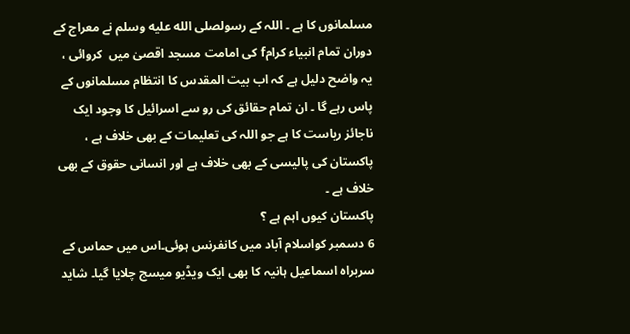مسلمانوں کا ہے ۔ اللہ کے رسولصلى الله عليه وسلم نے معراج کے دوران تمام انبیاء کرامf کی امامت مسجد اقصیٰ میں  کروائی ، یہ واضح دلیل ہے کہ اب بیت المقدس کا انتظام مسلمانوں کے پاس رہے گا ۔ ان تمام حقائق کی رو سے اسرائیل کا وجود ایک ناجائز ریاست کا ہے جو اللہ کی تعلیمات کے بھی خلاف ہے ، پاکستان کی پالیسی کے بھی خلاف ہے اور انسانی حقوق کے بھی خلاف ہے ۔
پاکستان کیوں اہم ہے ؟
6 دسمبر کواسلام آباد میں کانفرنس ہوئی۔اس میں حماس کے سربراہ اسماعیل ہانیہ کا بھی ایک ویڈیو میسج چلایا گیا۔ شاید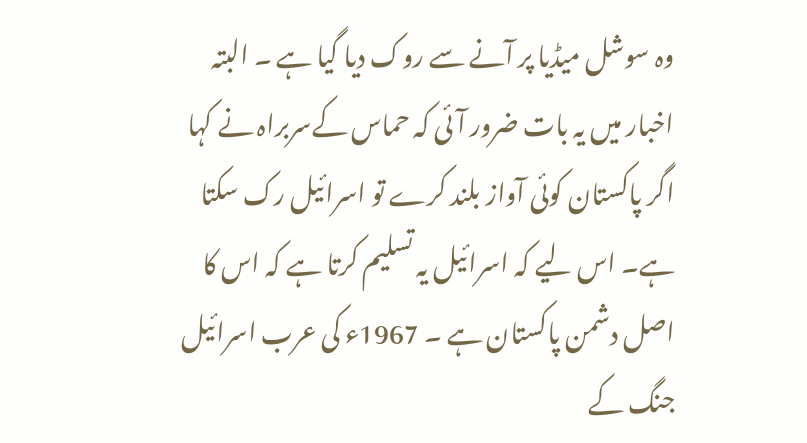وہ سوشل میڈیا پر آنے سے روک دیا گیا ہے ۔ البتہ اخبار میں یہ بات ضرور آئی کہ حماس کےسربراہ نے کہا اگر پاکستان کوئی آواز بلند کرے تو اسرائیل رک سکتا ہے۔ اس لیے کہ اسرائیل یہ تسلیم کرتا ہے کہ اس کا اصل دشمن پاکستان ہے ۔ 1967ء کی عرب اسرائیل جنگ کے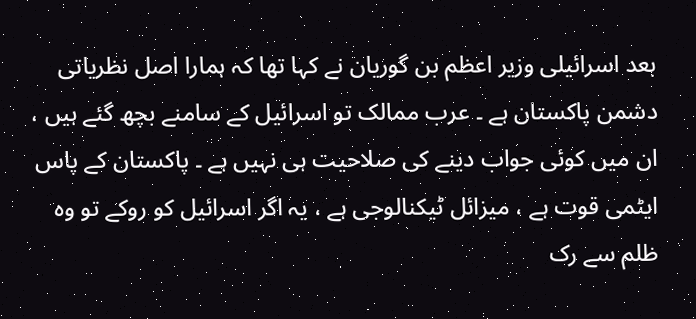بعد اسرائیلی وزیر اعظم بن گوریان نے کہا تھا کہ ہمارا اصل نظریاتی دشمن پاکستان ہے ۔ عرب ممالک تو اسرائیل کے سامنے بچھ گئے ہیں ، ان میں کوئی جواب دینے کی صلاحیت ہی نہیں ہے ۔ پاکستان کے پاس ایٹمی قوت ہے ، میزائل ٹیکنالوجی ہے ، یہ اگر اسرائیل کو روکے تو وہ ظلم سے رک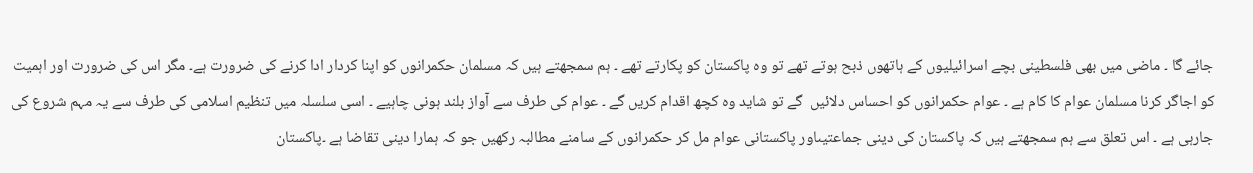جائے گا ۔ ماضی میں بھی فلسطینی بچے اسرائیلیوں کے ہاتھوں ذبح ہوتے تھے تو وہ پاکستان کو پکارتے تھے ۔ ہم سمجھتے ہیں کہ مسلمان حکمرانوں کو اپنا کردار ادا کرنے کی ضرورت ہے۔ مگر اس کی ضرورت اور اہمیت کو اجاگر کرنا مسلمان عوام کا کام ہے ۔ عوام حکمرانوں کو احساس دلائیں  گے تو شاید وہ کچھ اقدام کریں گے ۔ عوام کی طرف سے آواز بلند ہونی چاہیے ۔ اسی سلسلہ میں تنظیم اسلامی کی طرف سے یہ مہم شروع کی جارہی ہے ۔ اس تعلق سے ہم سمجھتے ہیں کہ پاکستان کی دینی جماعتیںاور پاکستانی عوام مل کر حکمرانوں کے سامنے مطالبہ رکھیں جو کہ ہمارا دینی تقاضا ہے ۔پاکستان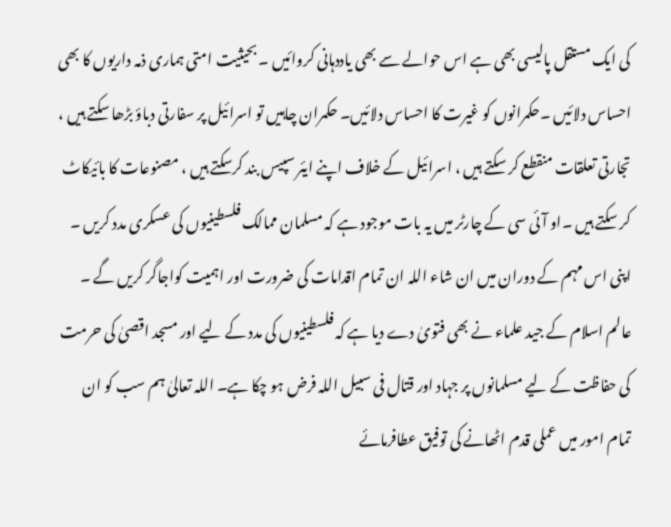کی ایک مستقل پالیسی بھی ہے اس حوالے سے بھی یاددہانی کروائیں ۔ بحیثیت امتی ہماری ذمہ داریوں کا بھی احساس دلائیں ۔حکمرانوں کو غیرت کا احساس دلائیں۔ حکمران چاہیں تو اسرائیل پر سفارتی دباؤ بڑھا سکتے ہیں ، تجارتی تعلقات منقطع کر سکتے ہیں ، اسرائیل کے خلاف اپنے ایئر سپیس بند کرسکتے ہیں ، مصنوعات کا بائیکاٹ کر سکتے ہیں ۔او آئی سی کے چارٹر میں یہ بات موجود ہے کہ مسلمان ممالک فلسطینیوں کی عسکری مدد کریں ۔ اپنی اس مہم کے دوران میں ان شاء اللہ ان تمام اقدامات کی ضرورت اور اہمیت کواجاگر کریں گے ۔ عالم اسلام کے جید علماء نے بھی فتویٰ دے دیا ہے کہ فلسطینیوں کی مدد کے لیے اور مسجد اقصیٰ کی حرمت کی حفاظت کے لیے مسلمانوں پر جہاد اور قتال فی سبیل اللہ فرض ہو چکا ہے۔ اللہ تعالیٰ ہم سب کو ان تمام امور میں عملی قدم اٹھانے کی توفیق عطافرمائے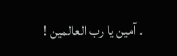۔ آمین یا رب العالمین !